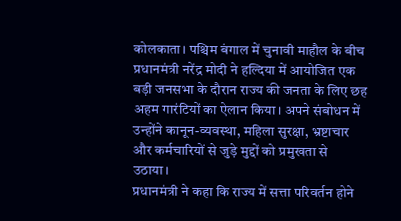कोलकाता। पश्चिम बंगाल में चुनावी माहौल के बीच प्रधानमंत्री नरेंद्र मोदी ने हल्दिया में आयोजित एक बड़ी जनसभा के दौरान राज्य की जनता के लिए छह अहम गारंटियों का ऐलान किया। अपने संबोधन में उन्होंने कानून-व्यवस्था, महिला सुरक्षा, भ्रष्टाचार और कर्मचारियों से जुड़े मुद्दों को प्रमुखता से उठाया।
प्रधानमंत्री ने कहा कि राज्य में सत्ता परिवर्तन होने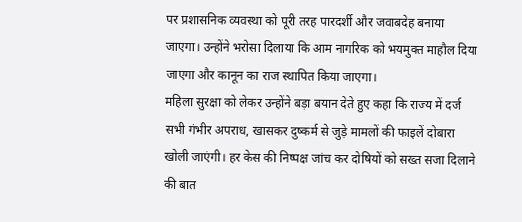पर प्रशासनिक व्यवस्था को पूरी तरह पारदर्शी और जवाबदेह बनाया जाएगा। उन्होंने भरोसा दिलाया कि आम नागरिक को भयमुक्त माहौल दिया जाएगा और कानून का राज स्थापित किया जाएगा।
महिला सुरक्षा को लेकर उन्होंने बड़ा बयान देते हुए कहा कि राज्य में दर्ज सभी गंभीर अपराध, खासकर दुष्कर्म से जुड़े मामलों की फाइलें दोबारा खोली जाएंगी। हर केस की निष्पक्ष जांच कर दोषियों को सख्त सजा दिलाने की बात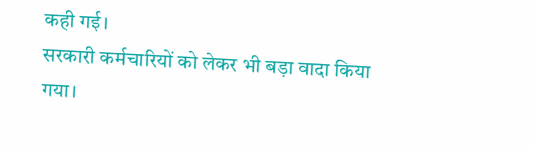कही गई।
सरकारी कर्मचारियों को लेकर भी बड़ा वादा किया गया।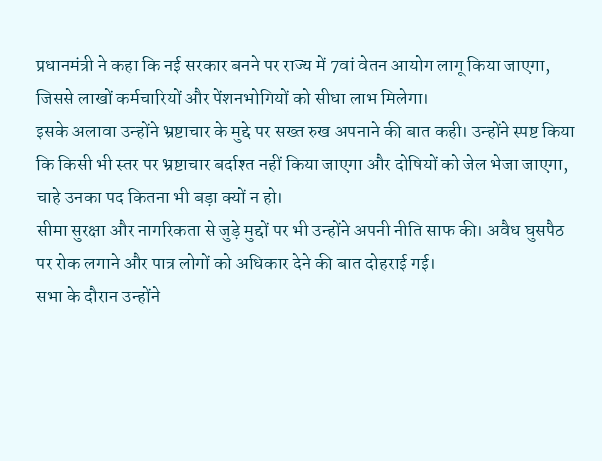प्रधानमंत्री ने कहा कि नई सरकार बनने पर राज्य में 7वां वेतन आयोग लागू किया जाएगा, जिससे लाखों कर्मचारियों और पेंशनभोगियों को सीधा लाभ मिलेगा।
इसके अलावा उन्होंने भ्रष्टाचार के मुद्दे पर सख्त रुख अपनाने की बात कही। उन्होंने स्पष्ट किया कि किसी भी स्तर पर भ्रष्टाचार बर्दाश्त नहीं किया जाएगा और दोषियों को जेल भेजा जाएगा, चाहे उनका पद कितना भी बड़ा क्यों न हो।
सीमा सुरक्षा और नागरिकता से जुड़े मुद्दों पर भी उन्होंने अपनी नीति साफ की। अवैध घुसपैठ पर रोक लगाने और पात्र लोगों को अधिकार देने की बात दोहराई गई।
सभा के दौरान उन्होंने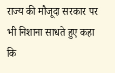राज्य की मौजूदा सरकार पर भी निशाना साधते हुए कहा कि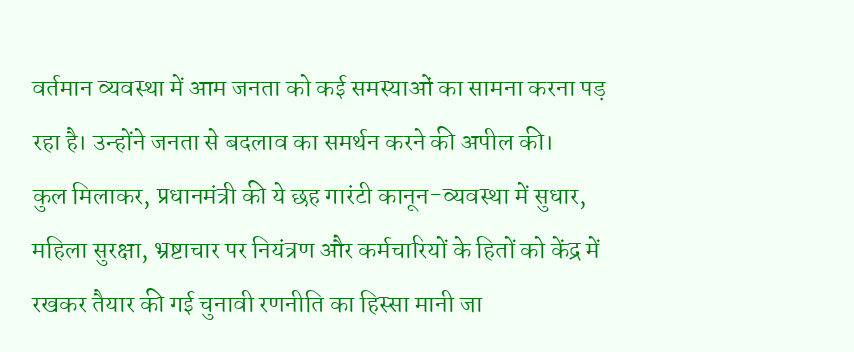वर्तमान व्यवस्था में आम जनता को कई समस्याओं का सामना करना पड़ रहा है। उन्होंने जनता से बदलाव का समर्थन करने की अपील की।
कुल मिलाकर, प्रधानमंत्री की ये छह गारंटी कानून-व्यवस्था में सुधार, महिला सुरक्षा, भ्रष्टाचार पर नियंत्रण और कर्मचारियों के हितों को केंद्र में रखकर तैयार की गई चुनावी रणनीति का हिस्सा मानी जा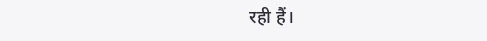रही हैं।